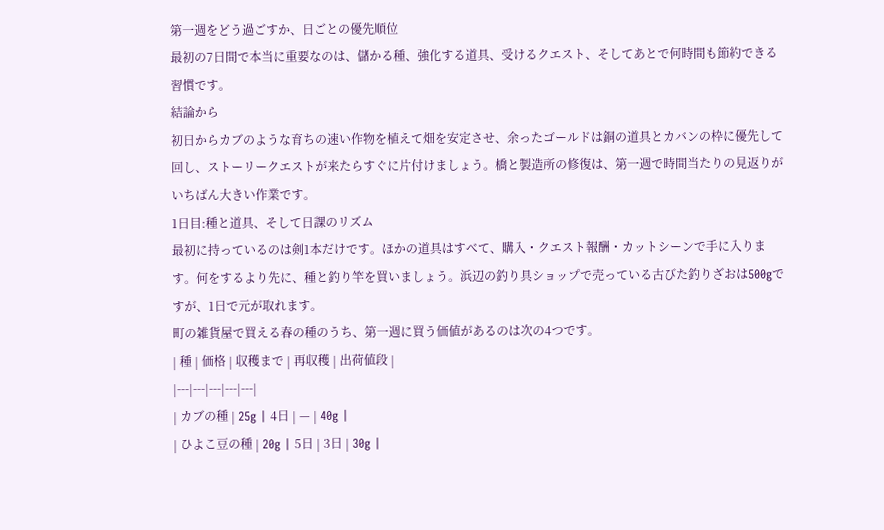第一週をどう過ごすか、日ごとの優先順位
最初の7日間で本当に重要なのは、儲かる種、強化する道具、受けるクエスト、そしてあとで何時間も節約できる習慣です。
結論から
初日からカブのような育ちの速い作物を植えて畑を安定させ、余ったゴールドは銅の道具とカバンの枠に優先して回し、ストーリークエストが来たらすぐに片付けましょう。橋と製造所の修復は、第一週で時間当たりの見返りがいちばん大きい作業です。
1日目:種と道具、そして日課のリズム
最初に持っているのは剣1本だけです。ほかの道具はすべて、購入・クエスト報酬・カットシーンで手に入ります。何をするより先に、種と釣り竿を買いましょう。浜辺の釣り具ショップで売っている古びた釣りざおは500gですが、1日で元が取れます。
町の雑貨屋で買える春の種のうち、第一週に買う価値があるのは次の4つです。
| 種 | 価格 | 収穫まで | 再収穫 | 出荷値段 |
|---|---|---|---|---|
| カブの種 | 25g | 4日 | — | 40g |
| ひよこ豆の種 | 20g | 5日 | 3日 | 30g |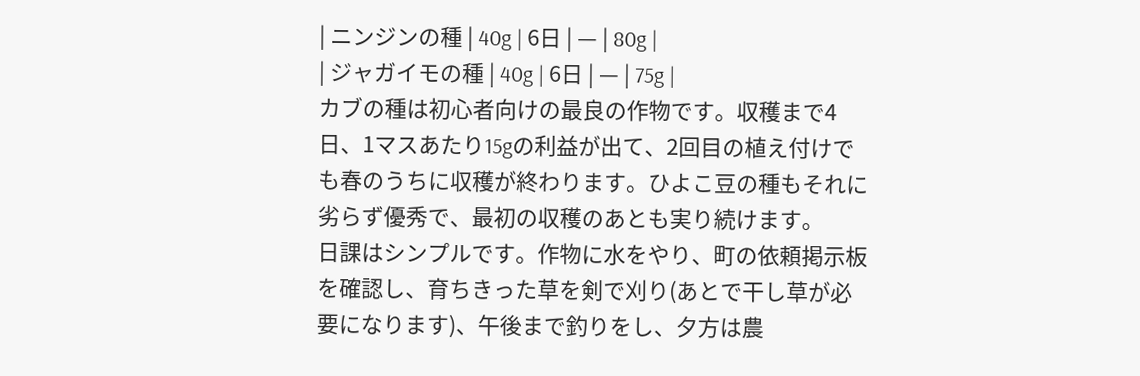| ニンジンの種 | 40g | 6日 | — | 80g |
| ジャガイモの種 | 40g | 6日 | — | 75g |
カブの種は初心者向けの最良の作物です。収穫まで4日、1マスあたり15gの利益が出て、2回目の植え付けでも春のうちに収穫が終わります。ひよこ豆の種もそれに劣らず優秀で、最初の収穫のあとも実り続けます。
日課はシンプルです。作物に水をやり、町の依頼掲示板を確認し、育ちきった草を剣で刈り(あとで干し草が必要になります)、午後まで釣りをし、夕方は農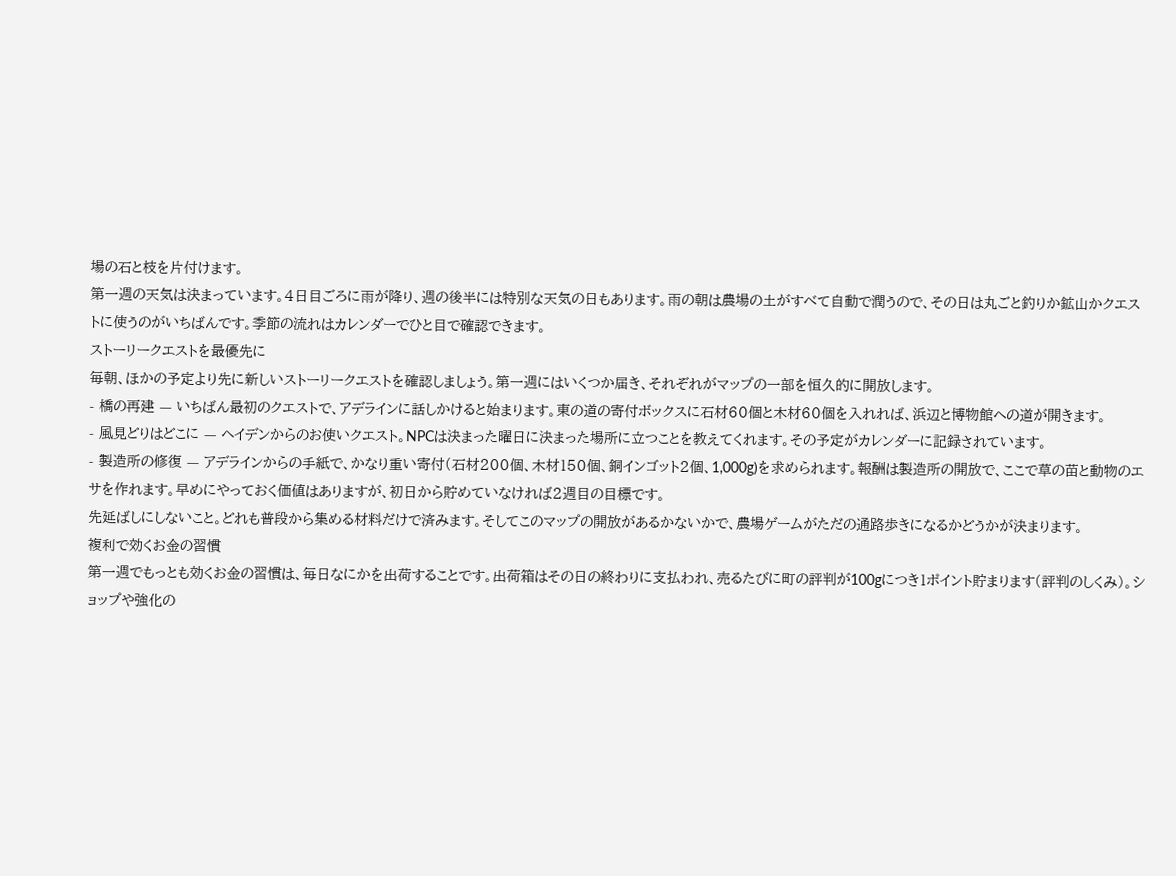場の石と枝を片付けます。
第一週の天気は決まっています。4日目ごろに雨が降り、週の後半には特別な天気の日もあります。雨の朝は農場の土がすべて自動で潤うので、その日は丸ごと釣りか鉱山かクエストに使うのがいちばんです。季節の流れはカレンダーでひと目で確認できます。
ストーリークエストを最優先に
毎朝、ほかの予定より先に新しいストーリークエストを確認しましょう。第一週にはいくつか届き、それぞれがマップの一部を恒久的に開放します。
- 橋の再建 — いちばん最初のクエストで、アデラインに話しかけると始まります。東の道の寄付ボックスに石材60個と木材60個を入れれば、浜辺と博物館への道が開きます。
- 風見どりはどこに — ヘイデンからのお使いクエスト。NPCは決まった曜日に決まった場所に立つことを教えてくれます。その予定がカレンダーに記録されています。
- 製造所の修復 — アデラインからの手紙で、かなり重い寄付(石材200個、木材150個、銅インゴット2個、1,000g)を求められます。報酬は製造所の開放で、ここで草の苗と動物のエサを作れます。早めにやっておく価値はありますが、初日から貯めていなければ2週目の目標です。
先延ばしにしないこと。どれも普段から集める材料だけで済みます。そしてこのマップの開放があるかないかで、農場ゲームがただの通路歩きになるかどうかが決まります。
複利で効くお金の習慣
第一週でもっとも効くお金の習慣は、毎日なにかを出荷することです。出荷箱はその日の終わりに支払われ、売るたびに町の評判が100gにつき1ポイント貯まります(評判のしくみ)。ショップや強化の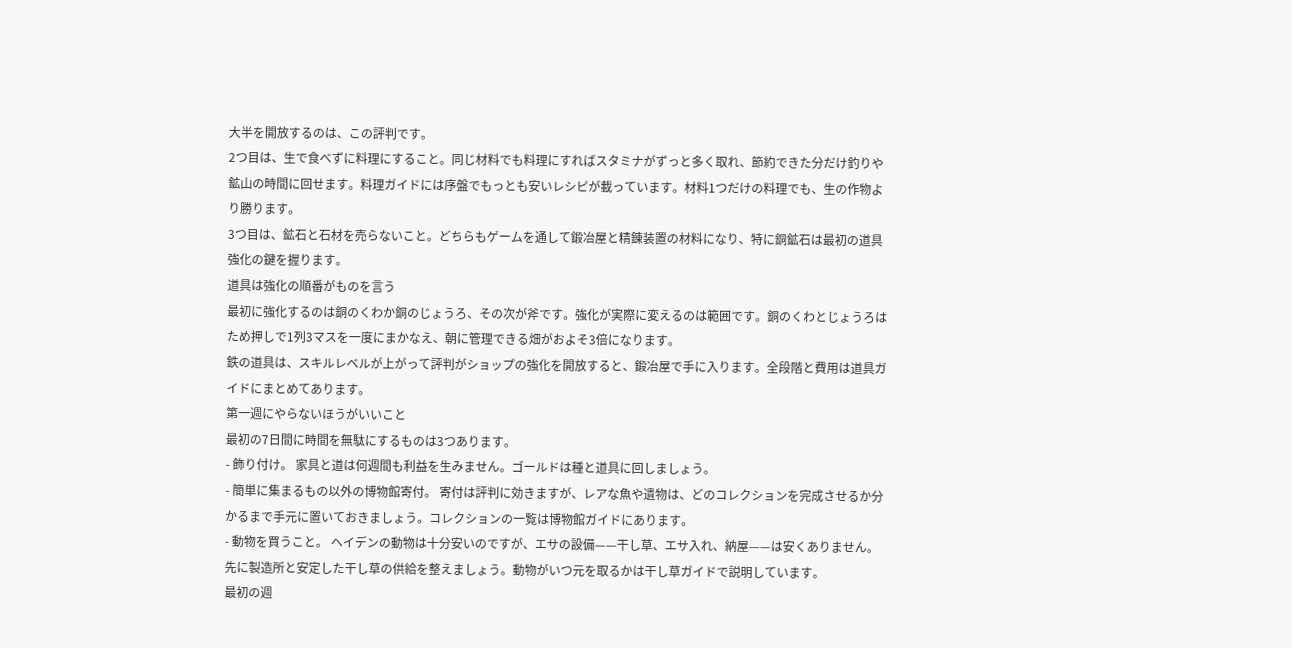大半を開放するのは、この評判です。
2つ目は、生で食べずに料理にすること。同じ材料でも料理にすればスタミナがずっと多く取れ、節約できた分だけ釣りや鉱山の時間に回せます。料理ガイドには序盤でもっとも安いレシピが載っています。材料1つだけの料理でも、生の作物より勝ります。
3つ目は、鉱石と石材を売らないこと。どちらもゲームを通して鍛冶屋と精錬装置の材料になり、特に銅鉱石は最初の道具強化の鍵を握ります。
道具は強化の順番がものを言う
最初に強化するのは銅のくわか銅のじょうろ、その次が斧です。強化が実際に変えるのは範囲です。銅のくわとじょうろはため押しで1列3マスを一度にまかなえ、朝に管理できる畑がおよそ3倍になります。
鉄の道具は、スキルレベルが上がって評判がショップの強化を開放すると、鍛冶屋で手に入ります。全段階と費用は道具ガイドにまとめてあります。
第一週にやらないほうがいいこと
最初の7日間に時間を無駄にするものは3つあります。
- 飾り付け。 家具と道は何週間も利益を生みません。ゴールドは種と道具に回しましょう。
- 簡単に集まるもの以外の博物館寄付。 寄付は評判に効きますが、レアな魚や遺物は、どのコレクションを完成させるか分かるまで手元に置いておきましょう。コレクションの一覧は博物館ガイドにあります。
- 動物を買うこと。 ヘイデンの動物は十分安いのですが、エサの設備——干し草、エサ入れ、納屋——は安くありません。先に製造所と安定した干し草の供給を整えましょう。動物がいつ元を取るかは干し草ガイドで説明しています。
最初の週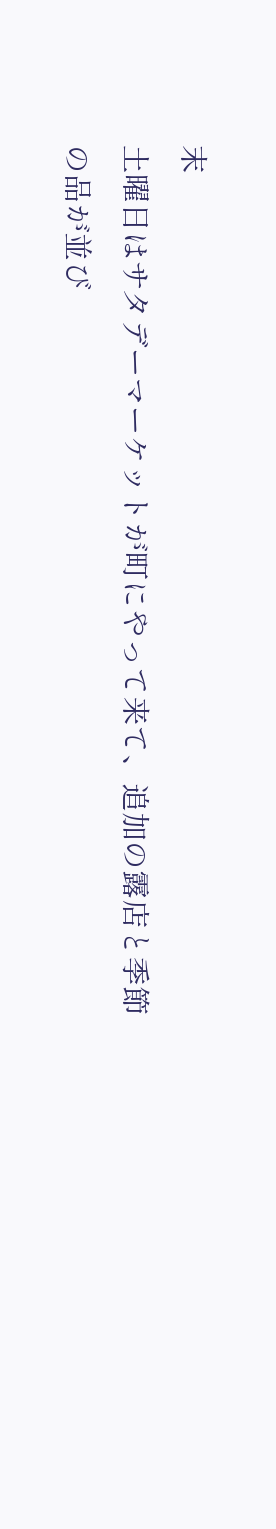末
土曜日はサタデーマーケットが町にやって来て、追加の露店と季節の品が並び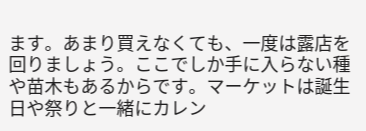ます。あまり買えなくても、一度は露店を回りましょう。ここでしか手に入らない種や苗木もあるからです。マーケットは誕生日や祭りと一緒にカレン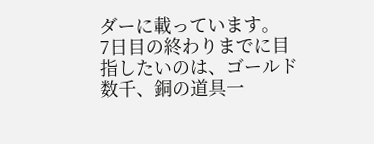ダーに載っています。
7日目の終わりまでに目指したいのは、ゴールド数千、銅の道具一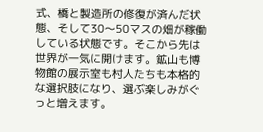式、橋と製造所の修復が済んだ状態、そして30〜50マスの畑が稼働している状態です。そこから先は世界が一気に開けます。鉱山も博物館の展示室も村人たちも本格的な選択肢になり、選ぶ楽しみがぐっと増えます。